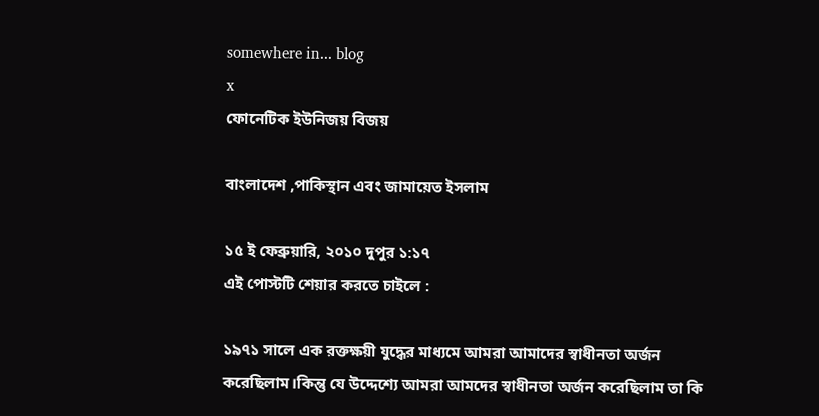somewhere in... blog
x
ফোনেটিক ইউনিজয় বিজয়

বাংলাদেশ ,পাকিস্থান এবং জামায়েত ইসলাম

১৫ ই ফেব্রুয়ারি, ২০১০ দুপুর ১:১৭
এই পোস্টটি শেয়ার করতে চাইলে :

১৯৭১ সালে এক রক্তক্ষয়ী যুদ্ধের মাধ্যমে আমরা আমাদের স্বাধীনতা অর্জন করেছিলাম।কিন্তু যে উদ্দেশ্যে আমরা আমদের স্বাধীনতা অর্জন করেছিলাম তা কি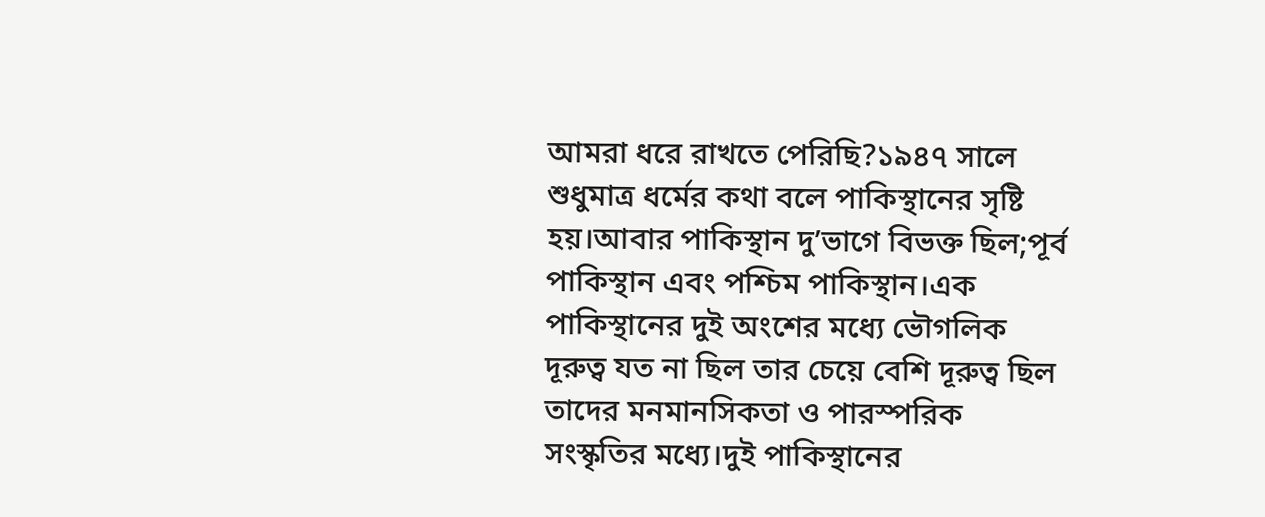আমরা ধরে রাখতে পেরিছি?১৯৪৭ সালে শুধুমাত্র ধর্মের কথা বলে পাকিস্থানের সৃষ্টি হয়।আবার পাকিস্থান দু’ভাগে বিভক্ত ছিল;পূর্ব পাকিস্থান এবং পশ্চিম পাকিস্থান।এক পাকিস্থানের দুই অংশের মধ্যে ভৌগলিক দূরুত্ব যত না ছিল তার চেয়ে বেশি দূরুত্ব ছিল তাদের মনমানসিকতা ও পারস্পরিক সংস্কৃতির মধ্যে।দুই পাকিস্থানের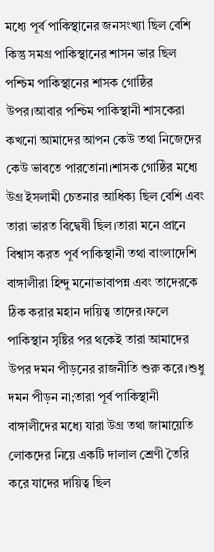মধ্যে পূর্ব পাকিস্থানের জনসংখ্যা ছিল বেশি কিন্তু সমগ্র পাকিস্থানের শাসন ভার ছিল পশ্চিম পাকিস্থানের শাসক গোষ্ঠির উপর।আবার পশ্চিম পাকিস্থানী শাসকেরা কখনো আমাদের আপন কেউ তথা নিজেদের কেউ ভাবতে পারতোনা।শাসক গোষ্ঠির মধ্যে উগ্র ইসলামী চেতনার আধিক্য ছিল বেশি এবং তারা ভারত বিদ্বেষী ছিল।তারা মনে প্রানে বিশ্বাস করত পূর্ব পাকিস্থানী তথা বাংলাদেশি বাঙ্গালীরা হিন্দু মনোভাবাপন্ন এবং তাদেরকে ঠিক করার মহান দায়িত্ব তাদের।ফলে পাকিস্থান সৃষ্টির পর থকেই তারা আমাদের উপর দমন পীড়নের রাজনীতি শুরু করে।শুধু দমন পীড়ন না;তারা পূর্ব পাকিস্থানী বাঙ্গালীদের মধ্যে যারা উগ্র তথা জামায়েতি লোকদের নিয়ে একটি দালাল শ্রেণী তৈরি করে যাদের দায়িত্ব ছিল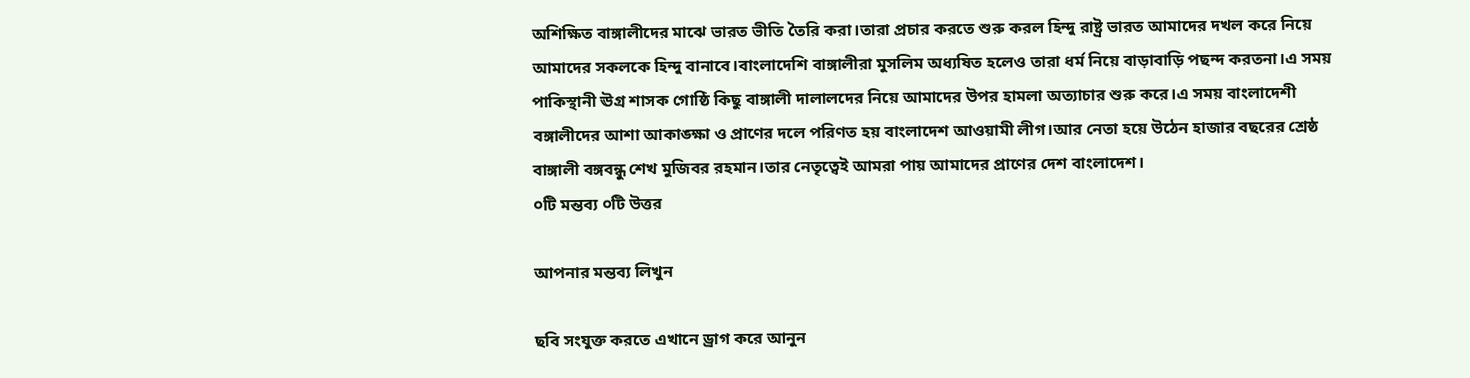অশিক্ষিত বাঙ্গালীদের মাঝে ভারত ভীতি তৈরি করা।তারা প্রচার করতে শুরু করল হিন্দু রাষ্ট্র ভারত আমাদের দখল করে নিয়ে আমাদের সকলকে হিন্দু বানাবে।বাংলাদেশি বাঙ্গালীরা মুসলিম অধ্যষিত হলেও তারা ধর্ম নিয়ে বাড়াবাড়ি পছন্দ করতনা।এ সময় পাকিস্থানী ঊগ্র শাসক গোষ্ঠি কিছু বাঙ্গালী দালালদের নিয়ে আমাদের উপর হামলা অত্যাচার শুরু করে।এ সময় বাংলাদেশী বঙ্গালীদের আশা আকাঙ্ক্ষা ও প্রাণের দলে পরিণত হয় বাংলাদেশ আওয়ামী লীগ।আর নেতা হয়ে উঠেন হাজার বছরের শ্রেষ্ঠ বাঙ্গালী বঙ্গবন্ধু শেখ মুজিবর রহমান।তার নেতৃত্বেই আমরা পায় আমাদের প্রাণের দেশ বাংলাদেশ।
০টি মন্তব্য ০টি উত্তর

আপনার মন্তব্য লিখুন

ছবি সংযুক্ত করতে এখানে ড্রাগ করে আনুন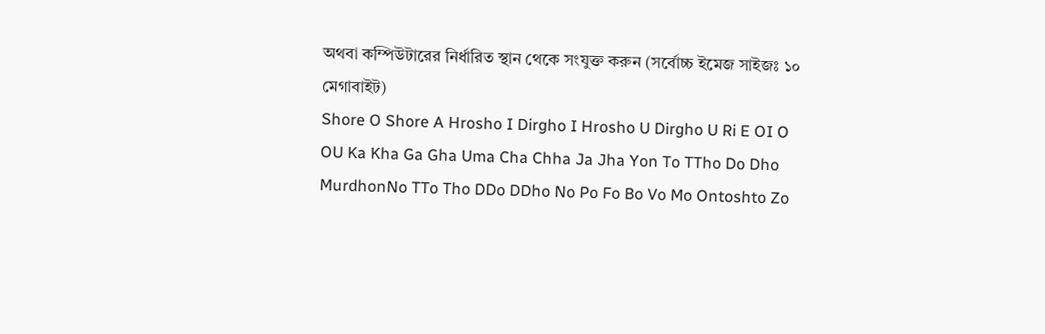অথবা কম্পিউটারের নির্ধারিত স্থান থেকে সংযুক্ত করুন (সর্বোচ্চ ইমেজ সাইজঃ ১০ মেগাবাইট)
Shore O Shore A Hrosho I Dirgho I Hrosho U Dirgho U Ri E OI O OU Ka Kha Ga Gha Uma Cha Chha Ja Jha Yon To TTho Do Dho MurdhonNo TTo Tho DDo DDho No Po Fo Bo Vo Mo Ontoshto Zo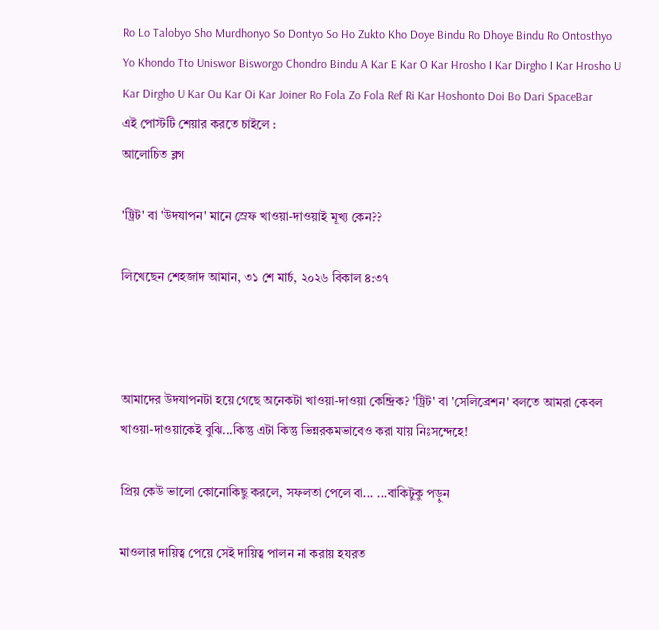Ro Lo Talobyo Sho Murdhonyo So Dontyo So Ho Zukto Kho Doye Bindu Ro Dhoye Bindu Ro Ontosthyo Yo Khondo Tto Uniswor Bisworgo Chondro Bindu A Kar E Kar O Kar Hrosho I Kar Dirgho I Kar Hrosho U Kar Dirgho U Kar Ou Kar Oi Kar Joiner Ro Fola Zo Fola Ref Ri Kar Hoshonto Doi Bo Dari SpaceBar
এই পোস্টটি শেয়ার করতে চাইলে :
আলোচিত ব্লগ

'ট্রিট' বা 'উদযাপন' মানে স্রেফ খাওয়া-দাওয়াই মূখ্য কেন??

লিখেছেন শেহজাদ আমান, ৩১ শে মার্চ, ২০২৬ বিকাল ৪:৩৭



আমাদের উদযাপনটা হয়ে গেছে অনেকটা খাওয়া-দাওয়া কেন্দ্রিক? 'ট্রিট' বা 'সেলিব্রেশন' বলতে আমরা কেবল খাওয়া-দাওয়াকেই বুঝি...কিন্তু এটা কিন্তু ভিন্নরকমভাবেও করা যায় নিঃসন্দেহে!

প্রিয় কেউ ভালো কোনোকিছু করলে, সফলতা পেলে বা... ...বাকিটুকু পড়ুন

মাওলার দায়িত্ব পেয়ে সেই দায়িত্ব পালন না করায় হযরত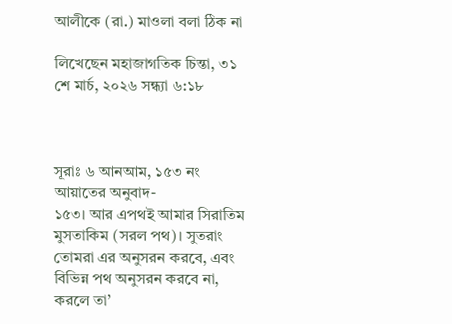আলীকে (রা.) মাওলা বলা ঠিক না

লিখেছেন মহাজাগতিক চিন্তা, ৩১ শে মার্চ, ২০২৬ সন্ধ্যা ৬:১৮



সূরাঃ ৬ আনআম, ১৫৩ নং আয়াতের অনুবাদ-
১৫৩। আর এপথই আমার সিরাতিম মুসতাকিম (সরল পথ)। সুতরাং তোমরা এর অনুসরন করবে, এবং বিভিন্ন পথ অনুসরন করবে না, করলে তা’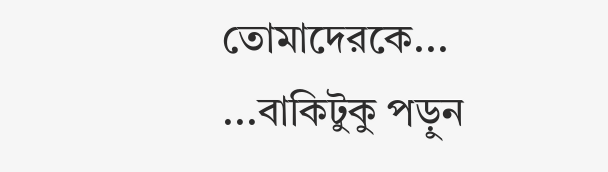তোমাদেরকে... ...বাকিটুকু পড়ুন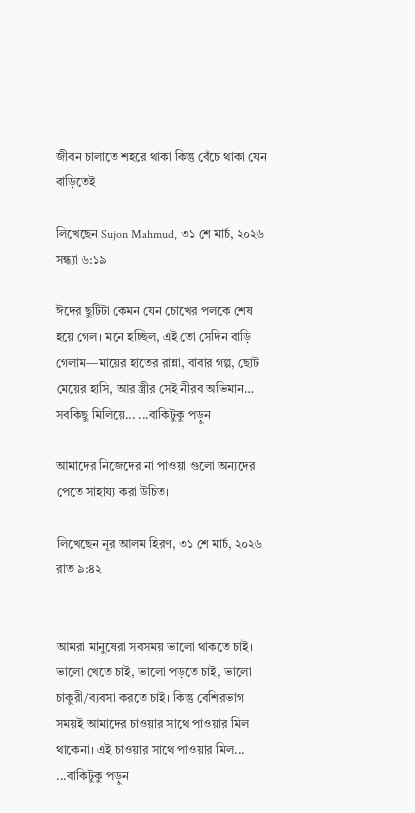জীবন চালাতে শহরে থাকা কিন্তু বেঁচে থাকা যেন বাড়িতেই

লিখেছেন Sujon Mahmud, ৩১ শে মার্চ, ২০২৬ সন্ধ্যা ৬:১৯

ঈদের ছুটিটা কেমন যেন চোখের পলকে শেষ হয়ে গেল। মনে হচ্ছিল, এই তো সেদিন বাড়ি গেলাম—মায়ের হাতের রান্না, বাবার গল্প, ছোট মেয়ের হাসি, আর স্ত্রীর সেই নীরব অভিমান… সবকিছু মিলিয়ে... ...বাকিটুকু পড়ুন

আমাদের নিজেদের না পাওয়া গুলো অন্যদের পেতে সাহায্য করা উচিত।

লিখেছেন নূর আলম হিরণ, ৩১ শে মার্চ, ২০২৬ রাত ৯:৪২


আমরা মানুষেরা সবসময় ভালো থাকতে চাই। ভালো খেতে চাই, ভালো পড়তে চাই, ভালো চাকুরী/ব্যবসা করতে চাই। কিন্তু বেশিরভাগ সময়ই আমাদের চাওয়ার সাথে পাওয়ার মিল থাকেনা। এই চাওয়ার সাথে পাওয়ার মিল... ...বাকিটুকু পড়ুন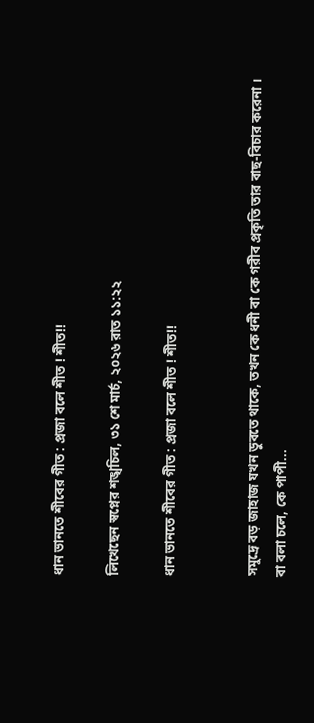ধান ভানতে শীবের গীত : প্রজা বলে শীত ! শীত!!

লিখেছেন স্বপ্নের শঙ্খচিল, ৩১ শে মার্চ, ২০২৬ রাত ১১:২২

ধান ভানতে শীবের গীত : প্রজা বলে শীত ! শীত!!


সমুদ্রে বড় জাহাজ যখন ডুবতে থাকে, তখন কে ধনী বা কে গরীব প্রকৃতি তার বাছ-বিচার করেনা ।
বা বলা চলে, কে পাপী...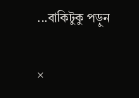...বাকিটুকু পড়ুন

×